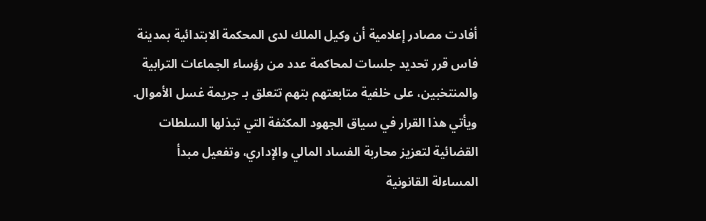أفادت مصادر إعلامية أن وكيل الملك لدى المحكمة الابتدائية بمدينة فاس قرر تحديد جلسات لمحاكمة عدد من رؤساء الجماعات الترابية والمنتخبين، على خلفية متابعتهم بتهم تتعلق بـ جريمة غسل الأموال.
ويأتي هذا القرار في سياق الجهود المكثفة التي تبذلها السلطات القضائية لتعزيز محاربة الفساد المالي والإداري، وتفعيل مبدأ المساءلة القانونية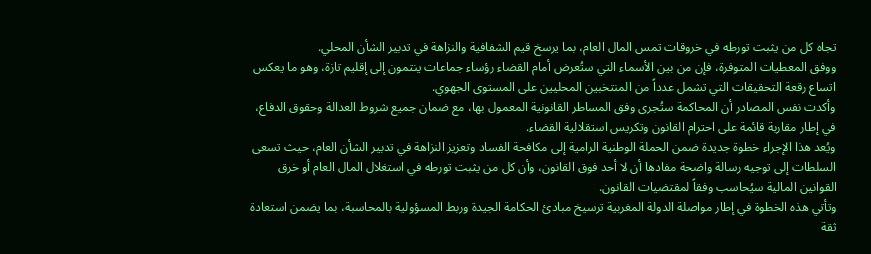تجاه كل من يثبت تورطه في خروقات تمس المال العام، بما يرسخ قيم الشفافية والنزاهة في تدبير الشأن المحلي.
ووفق المعطيات المتوفرة، فإن من بين الأسماء التي ستُعرض أمام القضاء رؤساء جماعات ينتمون إلى إقليم تازة، وهو ما يعكس اتساع رقعة التحقيقات التي تشمل عدداً من المنتخبين المحليين على المستوى الجهوي.
وأكدت نفس المصادر أن المحاكمة ستُجرى وفق المساطر القانونية المعمول بها، مع ضمان جميع شروط العدالة وحقوق الدفاع، في إطار مقاربة قائمة على احترام القانون وتكريس استقلالية القضاء.
ويُعد هذا الإجراء خطوة جديدة ضمن الحملة الوطنية الرامية إلى مكافحة الفساد وتعزيز النزاهة في تدبير الشأن العام، حيث تسعى السلطات إلى توجيه رسالة واضحة مفادها أن لا أحد فوق القانون، وأن كل من يثبت تورطه في استغلال المال العام أو خرق القوانين المالية سيُحاسب وفقاً لمقتضيات القانون.
وتأتي هذه الخطوة في إطار مواصلة الدولة المغربية ترسيخ مبادئ الحكامة الجيدة وربط المسؤولية بالمحاسبة، بما يضمن استعادة ثقة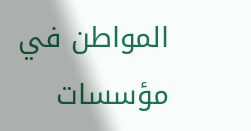المواطن في مؤسسات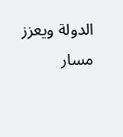الدولة ويعزز مسار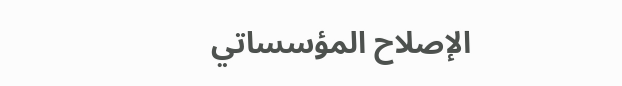الإصلاح المؤسساتي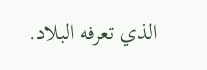الذي تعرفه البلاد.